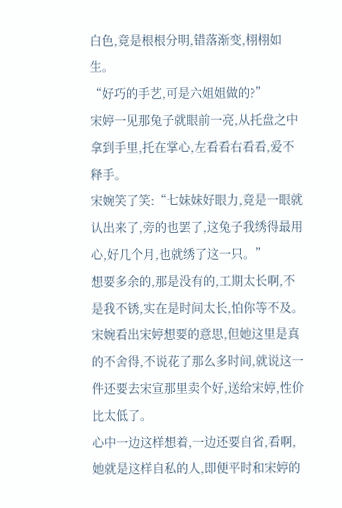白色,竟是根根分明,错落渐变,栩栩如生。
“好巧的手艺,可是六姐姐做的?”
宋婷一见那兔子就眼前一亮,从托盘之中拿到手里,托在掌心,左看看右看看,爱不释手。
宋婉笑了笑:“七妹妹好眼力,竟是一眼就认出来了,旁的也罢了,这兔子我绣得最用心,好几个月,也就绣了这一只。”
想要多余的,那是没有的,工期太长啊,不是我不锈,实在是时间太长,怕你等不及。
宋婉看出宋婷想要的意思,但她这里是真的不舍得,不说花了那么多时间,就说这一件还要去宋宣那里卖个好,送给宋婷,性价比太低了。
心中一边这样想着,一边还要自省,看啊,她就是这样自私的人,即便平时和宋婷的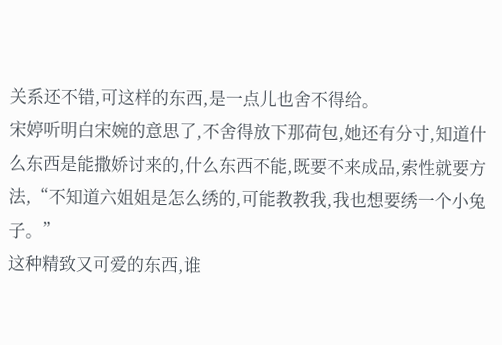关系还不错,可这样的东西,是一点儿也舍不得给。
宋婷听明白宋婉的意思了,不舍得放下那荷包,她还有分寸,知道什么东西是能撒娇讨来的,什么东西不能,既要不来成品,索性就要方法,“不知道六姐姐是怎么绣的,可能教教我,我也想要绣一个小兔子。”
这种精致又可爱的东西,谁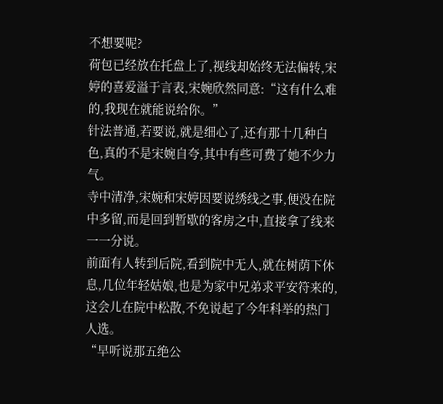不想要呢?
荷包已经放在托盘上了,视线却始终无法偏转,宋婷的喜爱溢于言表,宋婉欣然同意:“这有什么难的,我现在就能说给你。”
针法普通,若要说,就是细心了,还有那十几种白色,真的不是宋婉自夸,其中有些可费了她不少力气。
寺中清净,宋婉和宋婷因要说绣线之事,便没在院中多留,而是回到暂歇的客房之中,直接拿了线来一一分说。
前面有人转到后院,看到院中无人,就在树荫下休息,几位年轻姑娘,也是为家中兄弟求平安符来的,这会儿在院中松散,不免说起了今年科举的热门人选。
“早听说那五绝公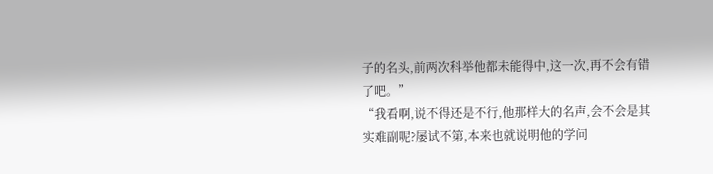子的名头,前两次科举他都未能得中,这一次,再不会有错了吧。”
“我看啊,说不得还是不行,他那样大的名声,会不会是其实难副呢?屡试不第,本来也就说明他的学问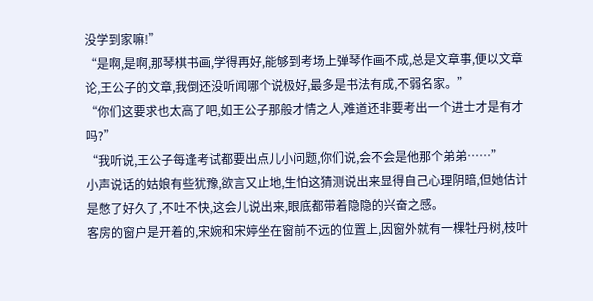没学到家嘛!”
“是啊,是啊,那琴棋书画,学得再好,能够到考场上弹琴作画不成,总是文章事,便以文章论,王公子的文章,我倒还没听闻哪个说极好,最多是书法有成,不弱名家。”
“你们这要求也太高了吧,如王公子那般才情之人,难道还非要考出一个进士才是有才吗?”
“我听说,王公子每逢考试都要出点儿小问题,你们说,会不会是他那个弟弟……”
小声说话的姑娘有些犹豫,欲言又止地,生怕这猜测说出来显得自己心理阴暗,但她估计是憋了好久了,不吐不快,这会儿说出来,眼底都带着隐隐的兴奋之感。
客房的窗户是开着的,宋婉和宋婷坐在窗前不远的位置上,因窗外就有一棵牡丹树,枝叶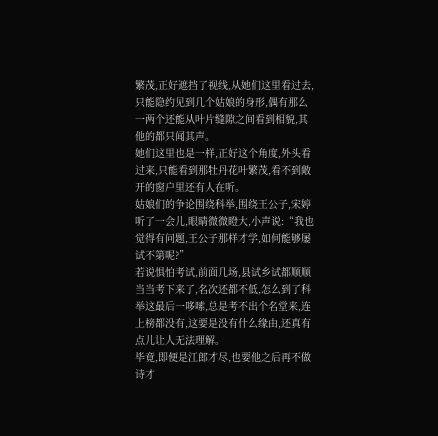繁茂,正好遮挡了视线,从她们这里看过去,只能隐约见到几个姑娘的身形,偶有那么一两个还能从叶片缝隙之间看到相貌,其他的都只闻其声。
她们这里也是一样,正好这个角度,外头看过来,只能看到那牡丹花叶繁茂,看不到敞开的窗户里还有人在听。
姑娘们的争论围绕科举,围绕王公子,宋婷听了一会儿,眼睛微微瞪大,小声说:“我也觉得有问题,王公子那样才学,如何能够屡试不第呢?”
若说惧怕考试,前面几场,县试乡试都顺顺当当考下来了,名次还都不低,怎么到了科举这最后一哆嗦,总是考不出个名堂来,连上榜都没有,这要是没有什么缘由,还真有点儿让人无法理解。
毕竟,即便是江郎才尽,也要他之后再不做诗才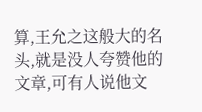算,王允之这般大的名头,就是没人夸赞他的文章,可有人说他文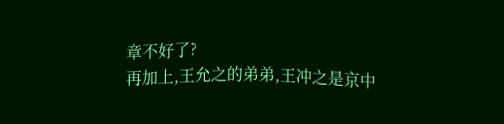章不好了?
再加上,王允之的弟弟,王冲之是京中